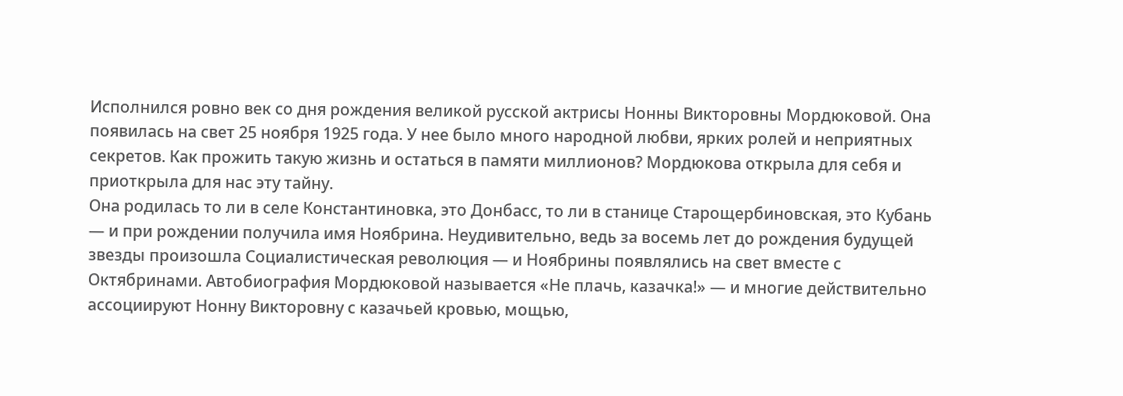Исполнился ровно век со дня рождения великой русской актрисы Нонны Викторовны Мордюковой. Она появилась на свет 25 ноября 1925 года. У нее было много народной любви, ярких ролей и неприятных секретов. Как прожить такую жизнь и остаться в памяти миллионов? Мордюкова открыла для себя и приоткрыла для нас эту тайну.
Она родилась то ли в селе Константиновка, это Донбасс, то ли в станице Старощербиновская, это Кубань — и при рождении получила имя Ноябрина. Неудивительно, ведь за восемь лет до рождения будущей звезды произошла Социалистическая революция — и Ноябрины появлялись на свет вместе с Октябринами. Автобиография Мордюковой называется «Не плачь, казачка!» — и многие действительно ассоциируют Нонну Викторовну с казачьей кровью, мощью,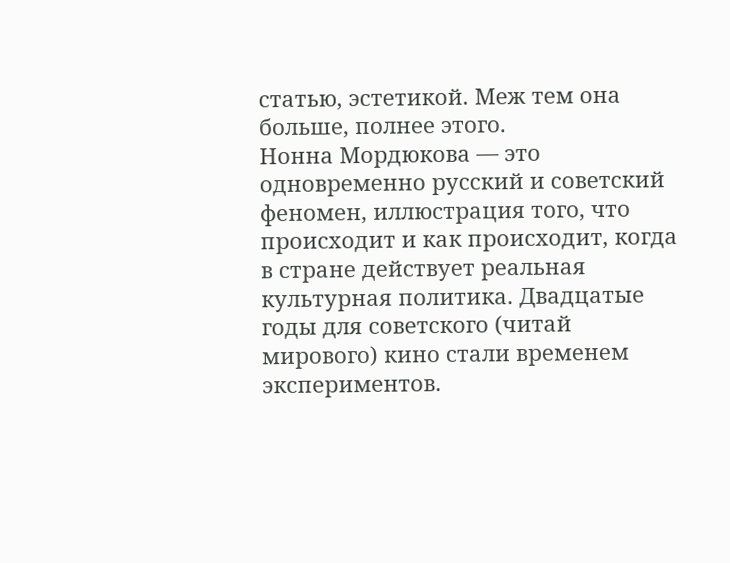статью, эстетикой. Меж тем она больше, полнее этого.
Нонна Мордюкова — это одновременно русский и советский феномен, иллюстрация того, что происходит и как происходит, когда в стране действует реальная культурная политика. Двадцатые годы для советского (читай мирового) кино стали временем экспериментов.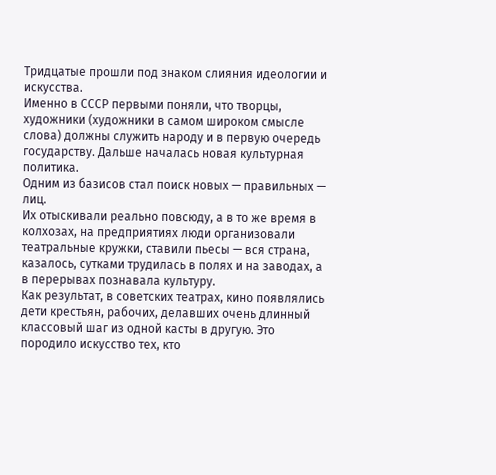Тридцатые прошли под знаком слияния идеологии и искусства.
Именно в СССР первыми поняли, что творцы, художники (художники в самом широком смысле слова) должны служить народу и в первую очередь государству. Дальше началась новая культурная политика.
Одним из базисов стал поиск новых — правильных — лиц.
Их отыскивали реально повсюду, а в то же время в колхозах, на предприятиях люди организовали театральные кружки, ставили пьесы — вся страна, казалось, сутками трудилась в полях и на заводах, а в перерывах познавала культуру.
Как результат, в советских театрах, кино появлялись дети крестьян, рабочих, делавших очень длинный классовый шаг из одной касты в другую. Это породило искусство тех, кто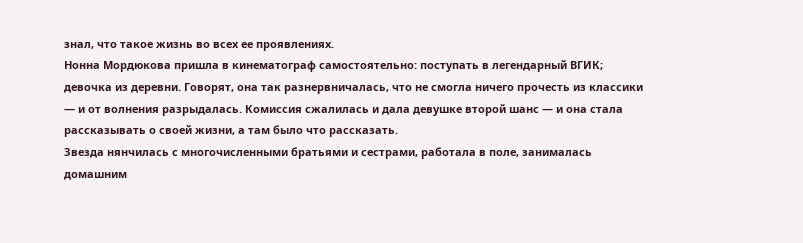знал, что такое жизнь во всех ее проявлениях.
Нонна Мордюкова пришла в кинематограф самостоятельно: поступать в легендарный ВГИК; девочка из деревни. Говорят, она так разнервничалась, что не смогла ничего прочесть из классики — и от волнения разрыдалась. Комиссия сжалилась и дала девушке второй шанс — и она стала рассказывать о своей жизни, а там было что рассказать.
Звезда нянчилась с многочисленными братьями и сестрами, работала в поле, занималась домашним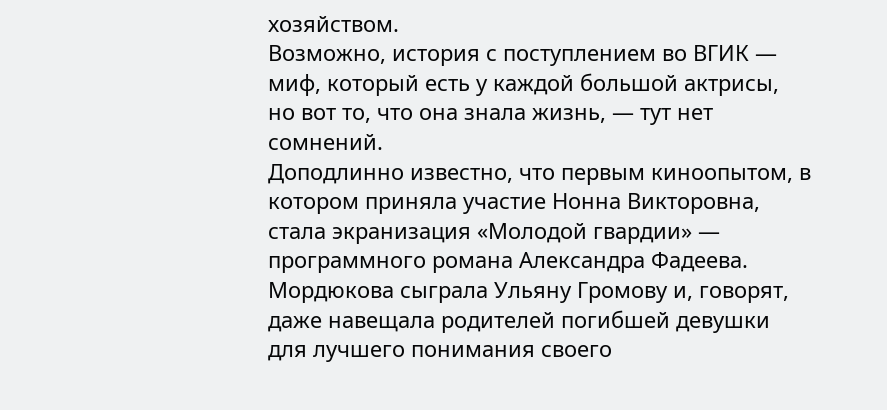хозяйством.
Возможно, история с поступлением во ВГИК — миф, который есть у каждой большой актрисы, но вот то, что она знала жизнь, — тут нет сомнений.
Доподлинно известно, что первым киноопытом, в котором приняла участие Нонна Викторовна, стала экранизация «Молодой гвардии» — программного романа Александра Фадеева.
Мордюкова сыграла Ульяну Громову и, говорят, даже навещала родителей погибшей девушки для лучшего понимания своего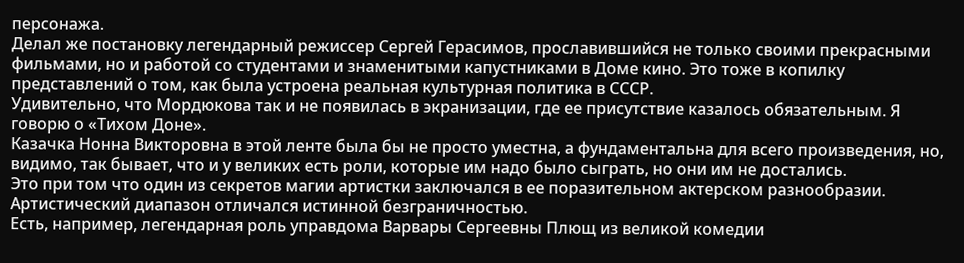персонажа.
Делал же постановку легендарный режиссер Сергей Герасимов, прославившийся не только своими прекрасными фильмами, но и работой со студентами и знаменитыми капустниками в Доме кино. Это тоже в копилку представлений о том, как была устроена реальная культурная политика в СССР.
Удивительно, что Мордюкова так и не появилась в экранизации, где ее присутствие казалось обязательным. Я говорю о «Тихом Доне».
Казачка Нонна Викторовна в этой ленте была бы не просто уместна, а фундаментальна для всего произведения, но, видимо, так бывает, что и у великих есть роли, которые им надо было сыграть, но они им не достались.
Это при том что один из секретов магии артистки заключался в ее поразительном актерском разнообразии. Артистический диапазон отличался истинной безграничностью.
Есть, например, легендарная роль управдома Варвары Сергеевны Плющ из великой комедии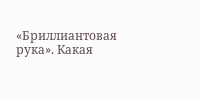«Бриллиантовая рука». Какая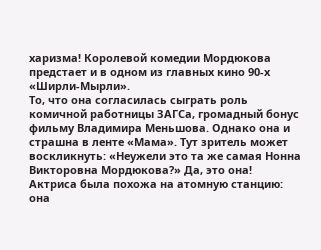харизма! Королевой комедии Мордюкова предстает и в одном из главных кино 90-х «Ширли-Мырли».
То, что она согласилась сыграть роль комичной работницы ЗАГСа, громадный бонус фильму Владимира Меньшова. Однако она и страшна в ленте «Мама». Тут зритель может воскликнуть: «Неужели это та же самая Нонна Викторовна Мордюкова?» Да, это она!
Актриса была похожа на атомную станцию: она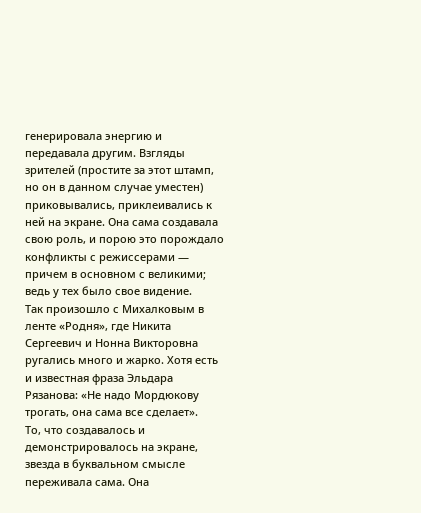генерировала энергию и передавала другим. Взгляды зрителей (простите за этот штамп, но он в данном случае уместен) приковывались, приклеивались к ней на экране. Она сама создавала свою роль, и порою это порождало конфликты с режиссерами — причем в основном с великими; ведь у тех было свое видение.
Так произошло с Михалковым в ленте «Родня», где Никита Сергеевич и Нонна Викторовна ругались много и жарко. Хотя есть и известная фраза Эльдара Рязанова: «Не надо Мордюкову трогать, она сама все сделает».
То, что создавалось и демонстрировалось на экране, звезда в буквальном смысле переживала сама. Она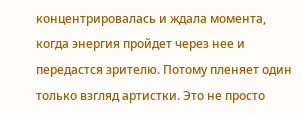концентрировалась и ждала момента, когда энергия пройдет через нее и передастся зрителю. Потому пленяет один только взгляд артистки. Это не просто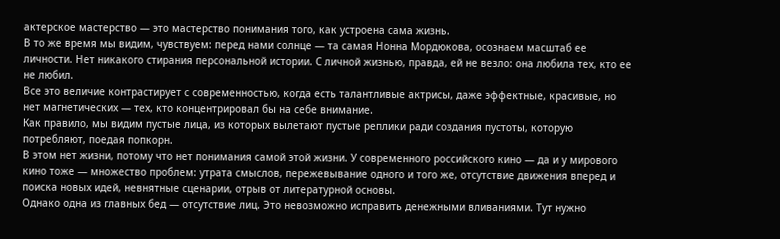актерское мастерство — это мастерство понимания того, как устроена сама жизнь.
В то же время мы видим, чувствуем: перед нами солнце — та самая Нонна Мордюкова, осознаем масштаб ее личности. Нет никакого стирания персональной истории. С личной жизнью, правда, ей не везло: она любила тех, кто ее не любил.
Все это величие контрастирует с современностью, когда есть талантливые актрисы, даже эффектные, красивые, но нет магнетических — тех, кто концентрировал бы на себе внимание.
Как правило, мы видим пустые лица, из которых вылетают пустые реплики ради создания пустоты, которую потребляют, поедая попкорн.
В этом нет жизни, потому что нет понимания самой этой жизни. У современного российского кино — да и у мирового кино тоже — множество проблем: утрата смыслов, пережевывание одного и того же, отсутствие движения вперед и поиска новых идей, невнятные сценарии, отрыв от литературной основы.
Однако одна из главных бед — отсутствие лиц. Это невозможно исправить денежными вливаниями. Тут нужно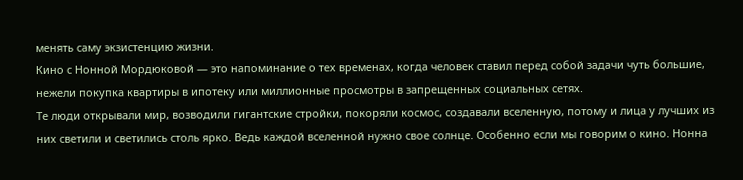менять саму экзистенцию жизни.
Кино с Нонной Мордюковой — это напоминание о тех временах, когда человек ставил перед собой задачи чуть большие, нежели покупка квартиры в ипотеку или миллионные просмотры в запрещенных социальных сетях.
Те люди открывали мир, возводили гигантские стройки, покоряли космос, создавали вселенную, потому и лица у лучших из них светили и светились столь ярко. Ведь каждой вселенной нужно свое солнце. Особенно если мы говорим о кино. Нонна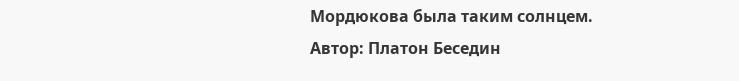Мордюкова была таким солнцем.
Автор: Платон Беседин